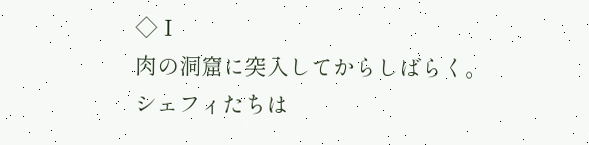◇Ⅰ
肉の洞窟に突入してからしばらく。
シェフィたちは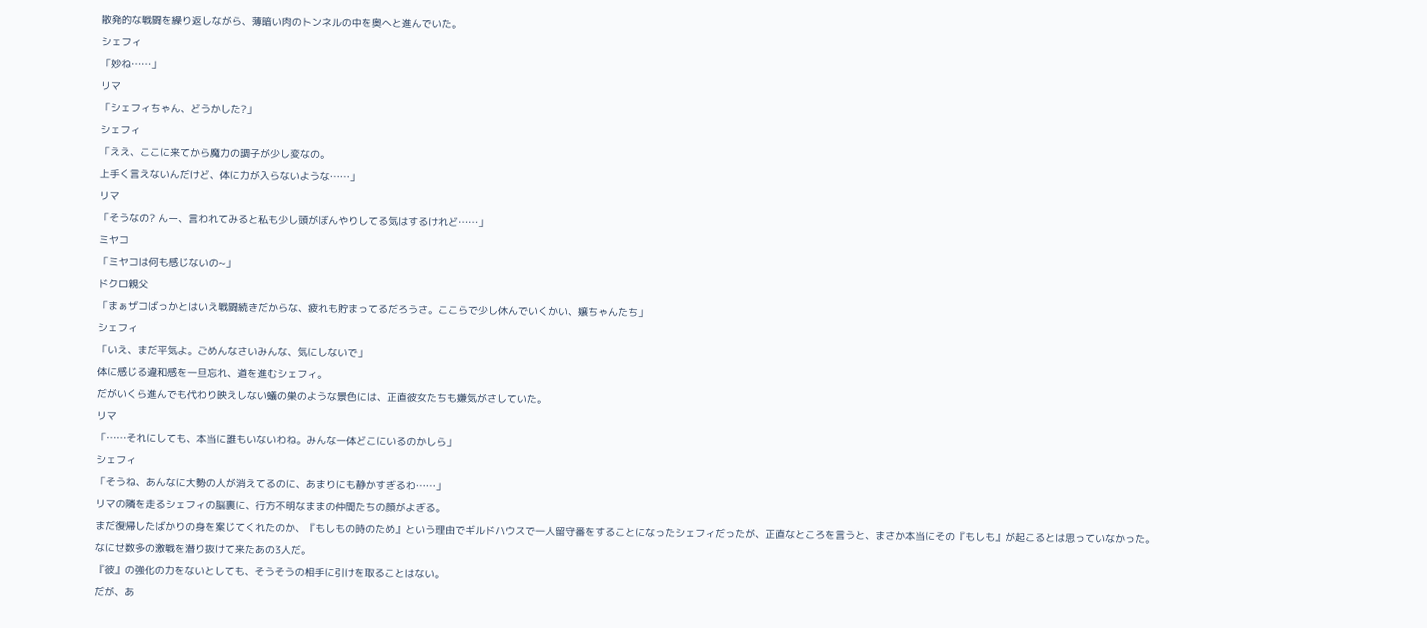散発的な戦闘を繰り返しながら、薄暗い肉のトンネルの中を奥へと進んでいた。
シェフィ
「妙ね……」
リマ
「シェフィちゃん、どうかした?」
シェフィ
「ええ、ここに来てから魔力の調子が少し変なの。
上手く言えないんだけど、体に力が入らないような……」
リマ
「そうなの? んー、言われてみると私も少し頭がぼんやりしてる気はするけれど……」
ミヤコ
「ミヤコは何も感じないの~」
ドクロ親父
「まぁザコばっかとはいえ戦闘続きだからな、疲れも貯まってるだろうさ。ここらで少し休んでいくかい、嬢ちゃんたち」
シェフィ
「いえ、まだ平気よ。ごめんなさいみんな、気にしないで」
体に感じる違和感を一旦忘れ、道を進むシェフィ。
だがいくら進んでも代わり映えしない蟻の巣のような景色には、正直彼女たちも嫌気がさしていた。
リマ
「……それにしても、本当に誰もいないわね。みんな一体どこにいるのかしら」
シェフィ
「そうね、あんなに大勢の人が消えてるのに、あまりにも静かすぎるわ……」
リマの隣を走るシェフィの脳裏に、行方不明なままの仲間たちの顔がよぎる。
まだ復帰したばかりの身を案じてくれたのか、『もしもの時のため』という理由でギルドハウスで一人留守番をすることになったシェフィだったが、正直なところを言うと、まさか本当にその『もしも』が起こるとは思っていなかった。
なにせ数多の激戦を潜り抜けて来たあの3人だ。
『彼』の強化の力をないとしても、そうそうの相手に引けを取ることはない。
だが、あ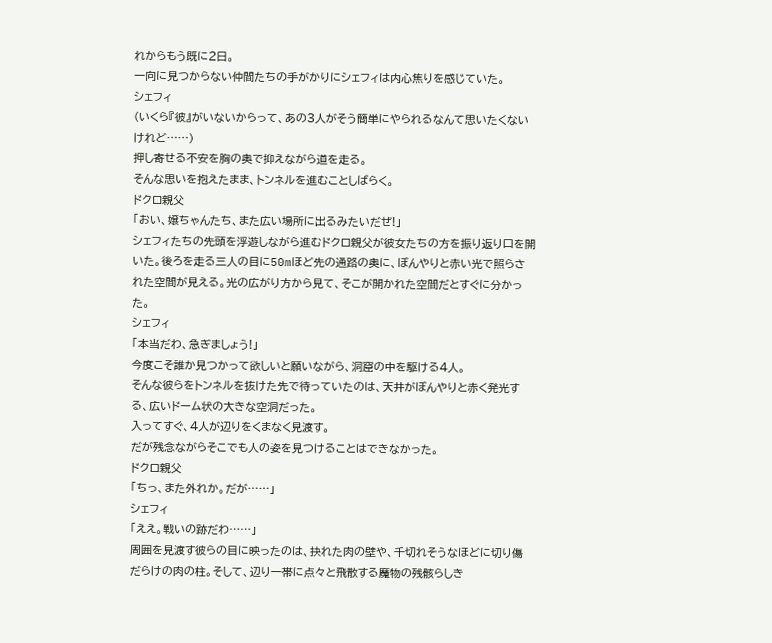れからもう既に2日。
一向に見つからない仲間たちの手がかりにシェフィは内心焦りを感じていた。
シェフィ
(いくら『彼』がいないからって、あの3人がそう簡単にやられるなんて思いたくないけれど……)
押し寄せる不安を胸の奥で抑えながら道を走る。
そんな思いを抱えたまま、トンネルを進むことしばらく。
ドクロ親父
「おい、嬢ちゃんたち、また広い場所に出るみたいだぜ!」
シェフィたちの先頭を浮遊しながら進むドクロ親父が彼女たちの方を振り返り口を開いた。後ろを走る三人の目に50mほど先の通路の奥に、ぼんやりと赤い光で照らされた空間が見える。光の広がり方から見て、そこが開かれた空間だとすぐに分かった。
シェフィ
「本当だわ、急ぎましょう!」
今度こそ誰か見つかって欲しいと願いながら、洞窟の中を駆ける4人。
そんな彼らをトンネルを抜けた先で待っていたのは、天井がぼんやりと赤く発光する、広いドーム状の大きな空洞だった。
入ってすぐ、4人が辺りをくまなく見渡す。
だが残念ながらそこでも人の姿を見つけることはできなかった。
ドクロ親父
「ちっ、また外れか。だが……」
シェフィ
「ええ。戦いの跡だわ……」
周囲を見渡す彼らの目に映ったのは、抉れた肉の壁や、千切れそうなほどに切り傷だらけの肉の柱。そして、辺り一帯に点々と飛散する魔物の残骸らしき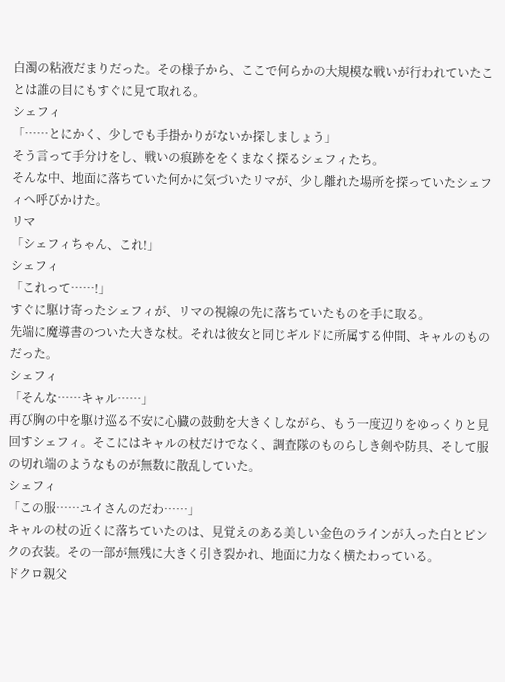白濁の粘液だまりだった。その様子から、ここで何らかの大規模な戦いが行われていたことは誰の目にもすぐに見て取れる。
シェフィ
「……とにかく、少しでも手掛かりがないか探しましょう」
そう言って手分けをし、戦いの痕跡ををくまなく探るシェフィたち。
そんな中、地面に落ちていた何かに気づいたリマが、少し離れた場所を探っていたシェフィへ呼びかけた。
リマ
「シェフィちゃん、これ!」
シェフィ
「これって……!」
すぐに駆け寄ったシェフィが、リマの視線の先に落ちていたものを手に取る。
先端に魔導書のついた大きな杖。それは彼女と同じギルドに所属する仲間、キャルのものだった。
シェフィ
「そんな……キャル……」
再び胸の中を駆け巡る不安に心臓の鼓動を大きくしながら、もう一度辺りをゆっくりと見回すシェフィ。そこにはキャルの杖だけでなく、調査隊のものらしき剣や防具、そして服の切れ端のようなものが無数に散乱していた。
シェフィ
「この服……ユイさんのだわ……」
キャルの杖の近くに落ちていたのは、見覚えのある美しい金色のラインが入った白とピンクの衣装。その一部が無残に大きく引き裂かれ、地面に力なく横たわっている。
ドクロ親父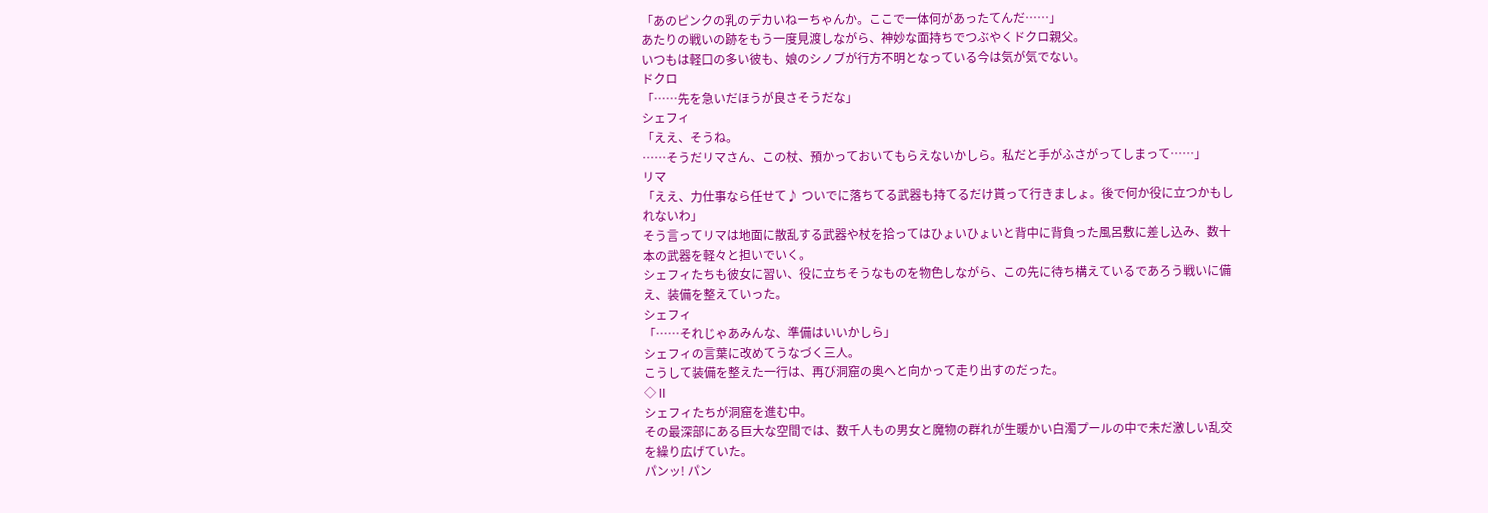「あのピンクの乳のデカいねーちゃんか。ここで一体何があったてんだ……」
あたりの戦いの跡をもう一度見渡しながら、神妙な面持ちでつぶやくドクロ親父。
いつもは軽口の多い彼も、娘のシノブが行方不明となっている今は気が気でない。
ドクロ
「……先を急いだほうが良さそうだな」
シェフィ
「ええ、そうね。
……そうだリマさん、この杖、預かっておいてもらえないかしら。私だと手がふさがってしまって……」
リマ
「ええ、力仕事なら任せて♪ ついでに落ちてる武器も持てるだけ貰って行きましょ。後で何か役に立つかもしれないわ」
そう言ってリマは地面に散乱する武器や杖を拾ってはひょいひょいと背中に背負った風呂敷に差し込み、数十本の武器を軽々と担いでいく。
シェフィたちも彼女に習い、役に立ちそうなものを物色しながら、この先に待ち構えているであろう戦いに備え、装備を整えていった。
シェフィ
「……それじゃあみんな、準備はいいかしら」
シェフィの言葉に改めてうなづく三人。
こうして装備を整えた一行は、再び洞窟の奥へと向かって走り出すのだった。
◇Ⅱ
シェフィたちが洞窟を進む中。
その最深部にある巨大な空間では、数千人もの男女と魔物の群れが生暖かい白濁プールの中で未だ激しい乱交を繰り広げていた。
パンッ! パン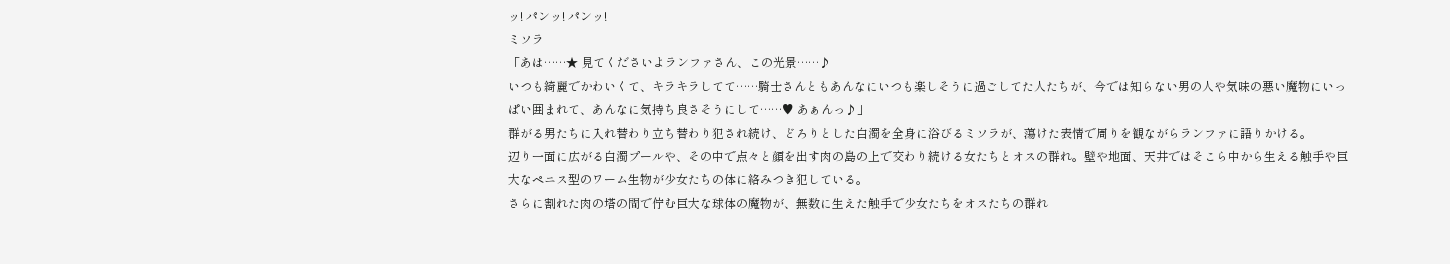ッ! パンッ! パンッ!
ミソラ
「あは……★ 見てくださいよランファさん、この光景……♪
いつも綺麗でかわいくて、キラキラしてて……騎士さんともあんなにいつも楽しそうに過ごしてた人たちが、今では知らない男の人や気味の悪い魔物にいっぱい囲まれて、あんなに気持ち良さそうにして……♥ あぁんっ♪」
群がる男たちに入れ替わり立ち替わり犯され続け、どろりとした白濁を全身に浴びるミソラが、蕩けた表情で周りを観ながらランファに語りかける。
辺り一面に広がる白濁プールや、その中で点々と顔を出す肉の島の上で交わり続ける女たちとオスの群れ。壁や地面、天井ではそこら中から生える触手や巨大なペニス型のワーム生物が少女たちの体に絡みつき犯している。
さらに割れた肉の塔の間で佇む巨大な球体の魔物が、無数に生えた触手で少女たちをオスたちの群れ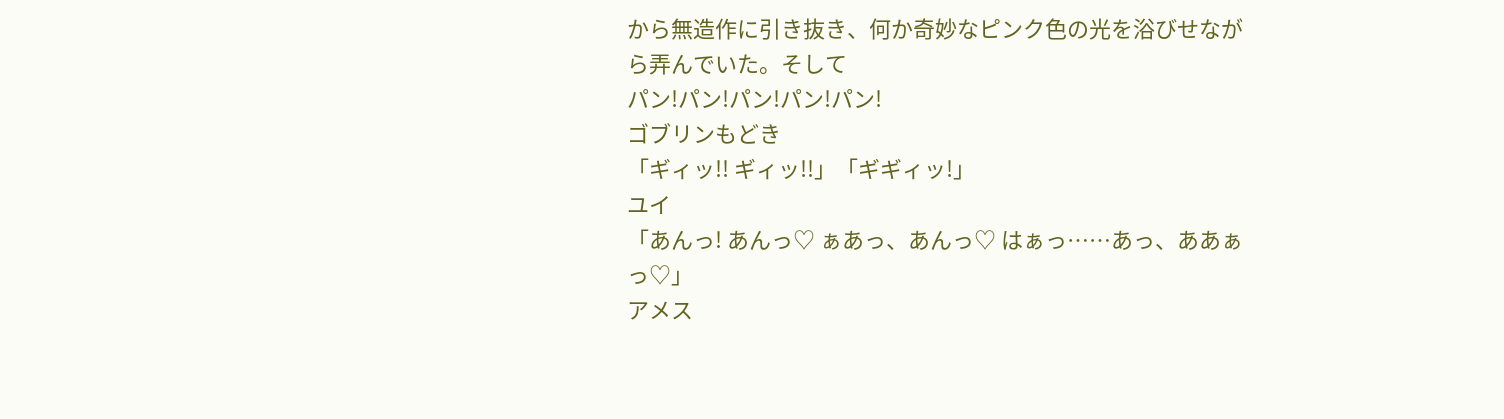から無造作に引き抜き、何か奇妙なピンク色の光を浴びせながら弄んでいた。そして
パン!パン!パン!パン!パン!
ゴブリンもどき
「ギィッ!! ギィッ!!」「ギギィッ!」
ユイ
「あんっ! あんっ♡ ぁあっ、あんっ♡ はぁっ……あっ、ああぁっ♡」
アメス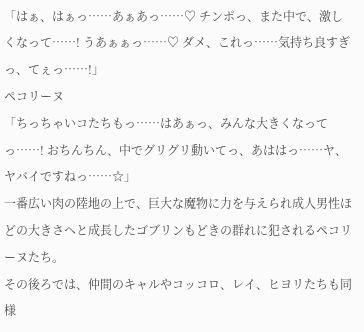「はぁ、はぁっ……あぁあっ……♡ チンポっ、また中で、激しくなって……! うあぁぁっ……♡ ダメ、これっ……気持ち良すぎっ、てぇっ……!」
ペコリーヌ
「ちっちゃいコたちもっ……はあぁっ、みんな大きくなってっ……! おちんちん、中でグリグリ動いてっ、あははっ……ヤ、ヤバイですねっ……☆」
一番広い肉の陸地の上で、巨大な魔物に力を与えられ成人男性ほどの大きさへと成長したゴブリンもどきの群れに犯されるペコリーヌたち。
その後ろでは、仲間のキャルやコッコロ、レイ、ヒヨリたちも同様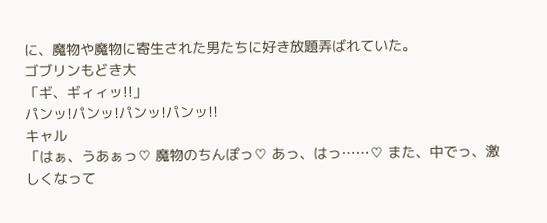に、魔物や魔物に寄生された男たちに好き放題弄ばれていた。
ゴブリンもどき大
「ギ、ギィィッ!!」
パンッ!パンッ!パンッ!パンッ!!
キャル
「はぁ、うあぁっ♡ 魔物のちんぽっ♡ あっ、はっ……♡ また、中でっ、激しくなって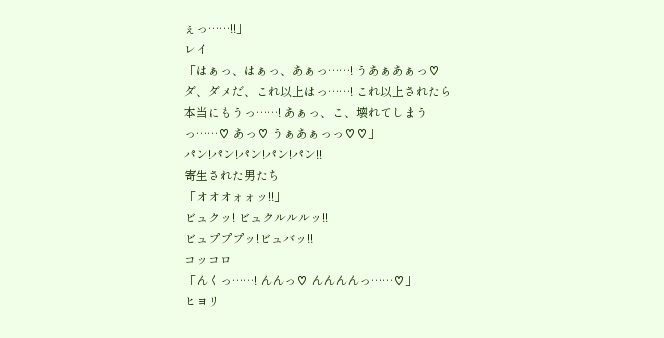ぇっ……!!」
レイ
「はぁっ、はぁっ、あぁっ……! うあぁあぁっ♡ ダ、ダメだ、これ以上はっ……! これ以上されたら本当にもうっ……! あぁっ、こ、壊れてしまうっ……♡ あっ♡ うぁあぁっっ♡♡」
パン!パン!パン!パン!パン!!
寄生された男たち
「オオオォォッ!!」
ビュクッ! ビュクルルルッ!!
ビュプププッ!ビュバッ!!
コッコロ
「んくっ……! んんっ♡ んんんんっ……♡」
ヒヨリ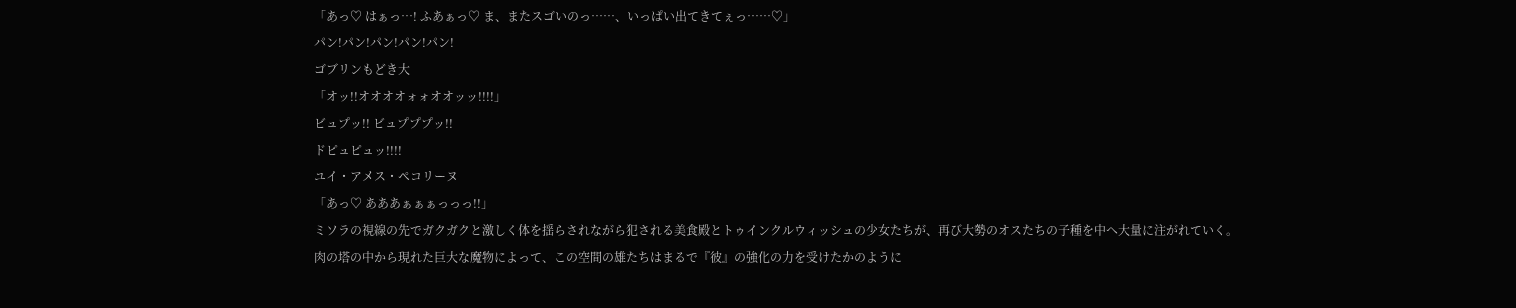「あっ♡ はぁっ…! ふあぁっ♡ ま、またスゴいのっ……、いっぱい出てきてぇっ……♡」
パン!パン!パン!パン!パン!
ゴブリンもどき大
「オッ!!オオオオォォオオッッ!!!!」
ビュプッ!! ビュプププッ!!
ドピュピュッ!!!!
ユイ・アメス・ペコリーヌ
「あっ♡ あああぁぁぁっっっ!!」
ミソラの視線の先でガクガクと激しく体を揺らされながら犯される美食殿とトゥインクルウィッシュの少女たちが、再び大勢のオスたちの子種を中へ大量に注がれていく。
肉の塔の中から現れた巨大な魔物によって、この空間の雄たちはまるで『彼』の強化の力を受けたかのように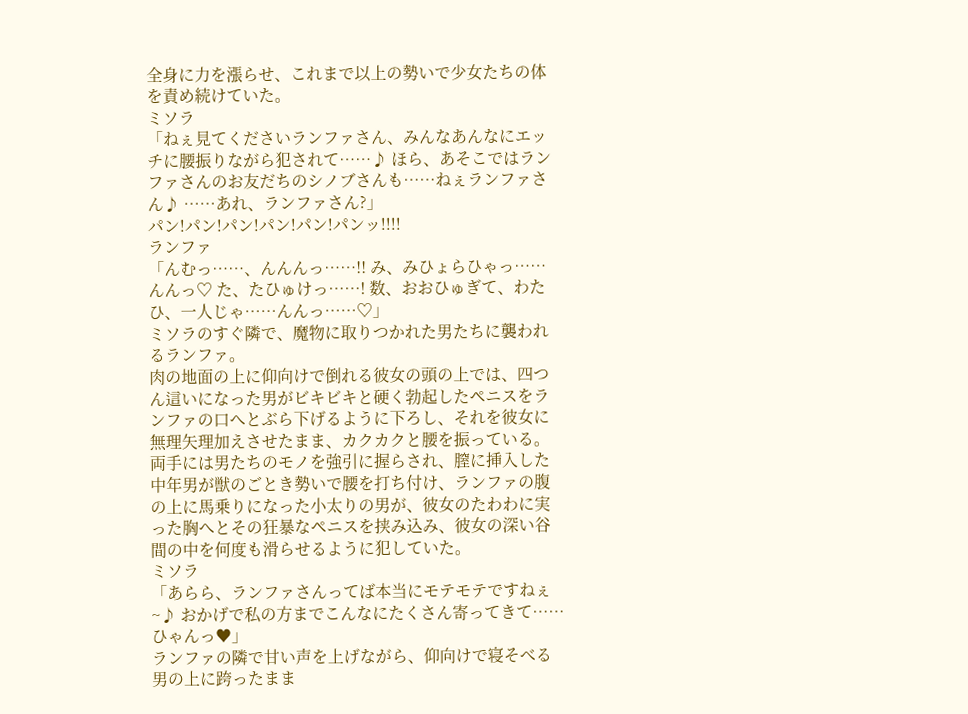全身に力を漲らせ、これまで以上の勢いで少女たちの体を責め続けていた。
ミソラ
「ねぇ見てくださいランファさん、みんなあんなにエッチに腰振りながら犯されて……♪ ほら、あそこではランファさんのお友だちのシノブさんも……ねぇランファさん♪ ……あれ、ランファさん?」
パン!パン!パン!パン!パン!パンッ!!!!
ランファ
「んむっ……、んんんっ……!! み、みひょらひゃっ……んんっ♡ た、たひゅけっ……! 数、おおひゅぎて、わたひ、一人じゃ……んんっ……♡」
ミソラのすぐ隣で、魔物に取りつかれた男たちに襲われるランファ。
肉の地面の上に仰向けで倒れる彼女の頭の上では、四つん這いになった男がビキビキと硬く勃起したペニスをランファの口へとぶら下げるように下ろし、それを彼女に無理矢理加えさせたまま、カクカクと腰を振っている。
両手には男たちのモノを強引に握らされ、膣に挿入した中年男が獣のごとき勢いで腰を打ち付け、ランファの腹の上に馬乗りになった小太りの男が、彼女のたわわに実った胸へとその狂暴なペニスを挟み込み、彼女の深い谷間の中を何度も滑らせるように犯していた。
ミソラ
「あらら、ランファさんってば本当にモテモテですねぇ~♪ おかげで私の方までこんなにたくさん寄ってきて……ひゃんっ♥」
ランファの隣で甘い声を上げながら、仰向けで寝そべる男の上に跨ったまま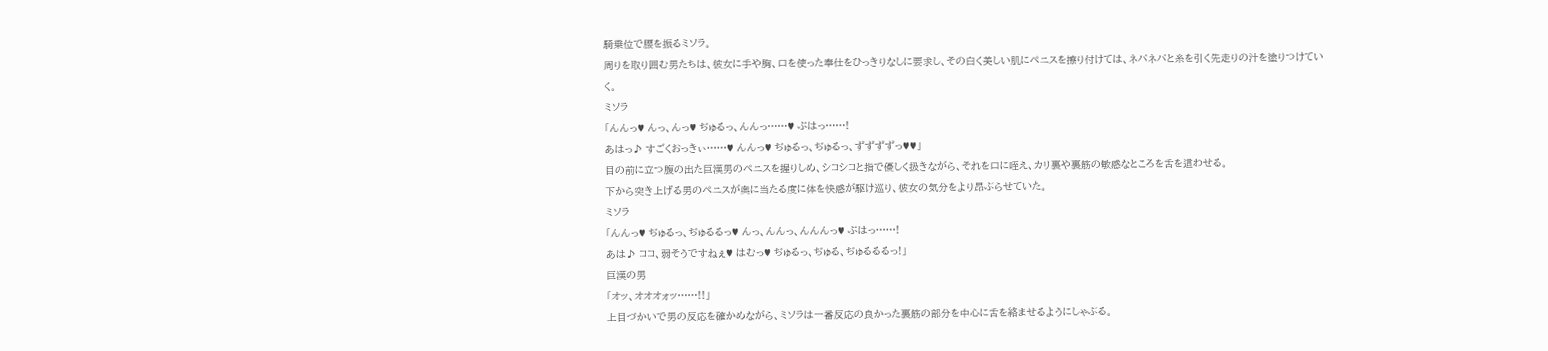騎乗位で腰を振るミソラ。
周りを取り囲む男たちは、彼女に手や胸、口を使った奉仕をひっきりなしに要求し、その白く美しい肌にペニスを擦り付けては、ネバネバと糸を引く先走りの汁を塗りつけていく。
ミソラ
「んんっ♥ んっ、んっ♥ ぢゅるっ、んんっ……♥ ぷはっ……!
あはっ♪ すごくおっきぃ……♥ んんっ♥ ぢゅるっ、ぢゅるっ、ずずずずっ♥♥」
目の前に立つ腹の出た巨漢男のペニスを握りしめ、シコシコと指で優しく扱きながら、それを口に咥え、カリ裏や裏筋の敏感なところを舌を這わせる。
下から突き上げる男のペニスが奥に当たる度に体を快感が駆け巡り、彼女の気分をより昂ぶらせていた。
ミソラ
「んんっ♥ ぢゅるっ、ぢゅるるっ♥ んっ、んんっ、んんんっ♥ ぷはっ……!
あは♪ ココ、弱そうですねぇ♥ はむっ♥ ぢゅるっ、ぢゅる、ぢゅるるるっ!」
巨漢の男
「オッ、オオオォッ……!!」
上目づかいで男の反応を確かめながら、ミソラは一番反応の良かった裏筋の部分を中心に舌を絡ませるようにしゃぶる。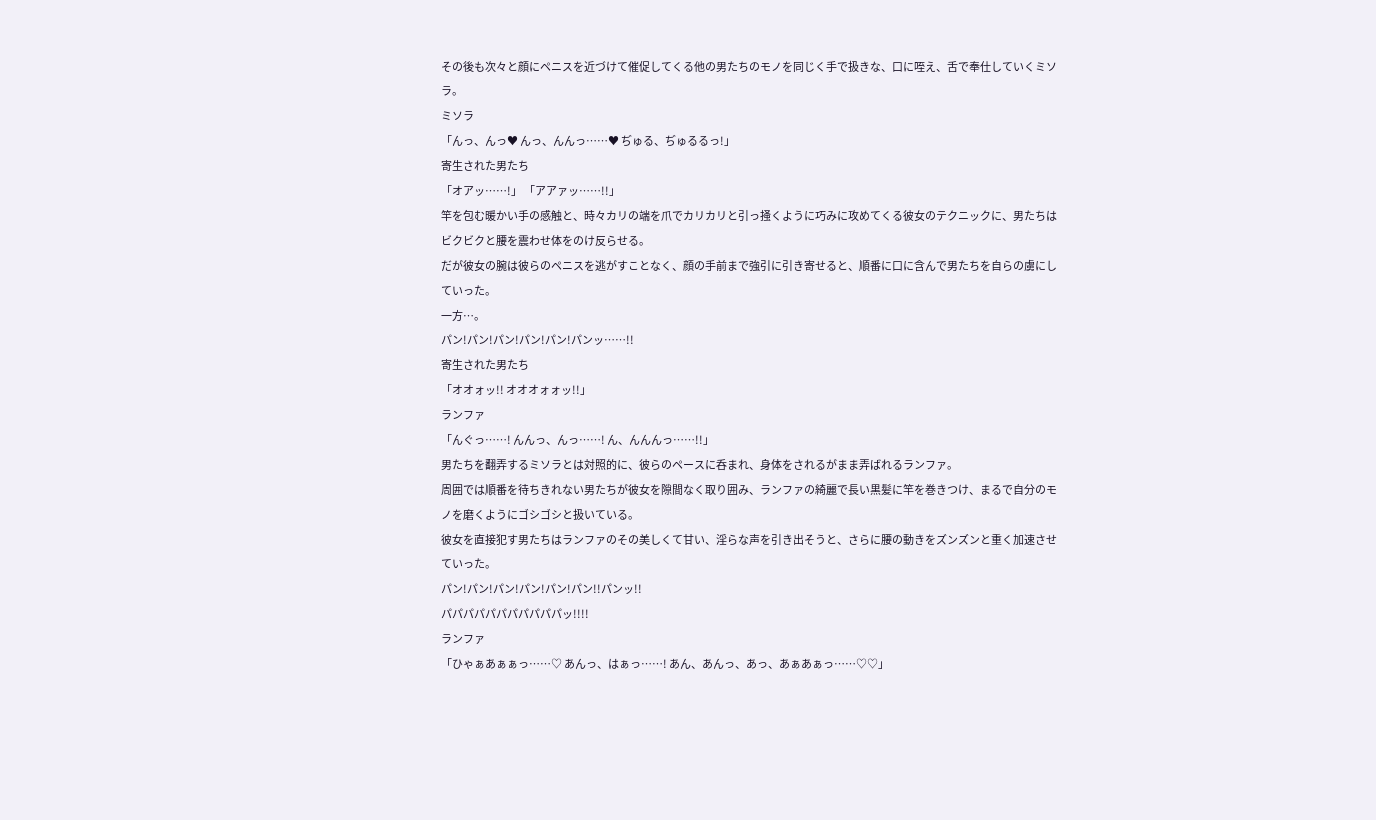その後も次々と顔にペニスを近づけて催促してくる他の男たちのモノを同じく手で扱きな、口に咥え、舌で奉仕していくミソラ。
ミソラ
「んっ、んっ♥ んっ、んんっ……♥ ぢゅる、ぢゅるるっ!」
寄生された男たち
「オアッ……!」 「アアァッ……!!」
竿を包む暖かい手の感触と、時々カリの端を爪でカリカリと引っ掻くように巧みに攻めてくる彼女のテクニックに、男たちはビクビクと腰を震わせ体をのけ反らせる。
だが彼女の腕は彼らのペニスを逃がすことなく、顔の手前まで強引に引き寄せると、順番に口に含んで男たちを自らの虜にしていった。
一方…。
パン!パン!パン!パン!パン!パンッ……!!
寄生された男たち
「オオォッ!! オオオォォッ!!」
ランファ
「んぐっ……! んんっ、んっ……! ん、んんんっ……!!」
男たちを翻弄するミソラとは対照的に、彼らのペースに呑まれ、身体をされるがまま弄ばれるランファ。
周囲では順番を待ちきれない男たちが彼女を隙間なく取り囲み、ランファの綺麗で長い黒髪に竿を巻きつけ、まるで自分のモノを磨くようにゴシゴシと扱いている。
彼女を直接犯す男たちはランファのその美しくて甘い、淫らな声を引き出そうと、さらに腰の動きをズンズンと重く加速させていった。
パン!パン!パン!パン!パン!パン!!パンッ!!
パパパパパパパパパパパッ!!!!
ランファ
「ひゃぁあぁぁっ……♡ あんっ、はぁっ……! あん、あんっ、あっ、あぁあぁっ……♡♡」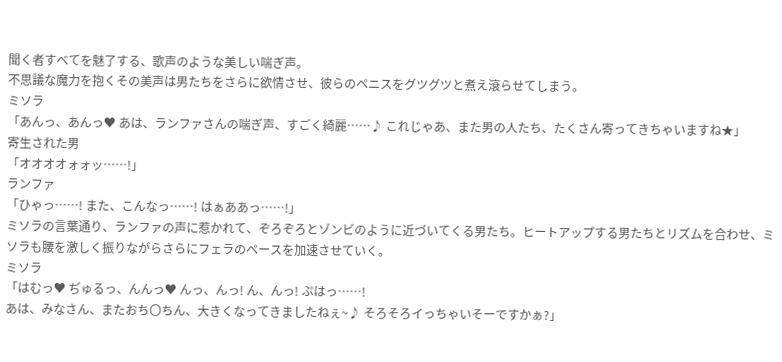聞く者すべてを魅了する、歌声のような美しい喘ぎ声。
不思議な魔力を抱くその美声は男たちをさらに欲情させ、彼らのペニスをグツグツと煮え滾らせてしまう。
ミソラ
「あんっ、あんっ♥ あは、ランファさんの喘ぎ声、すごく綺麗……♪ これじゃあ、また男の人たち、たくさん寄ってきちゃいますね★」
寄生された男
「オオオオォォッ……!」
ランファ
「ひゃっ……! また、こんなっ……! はぁああっ……!」
ミソラの言葉通り、ランファの声に惹かれて、ぞろぞろとゾンビのように近づいてくる男たち。ヒートアップする男たちとリズムを合わせ、ミソラも腰を激しく振りながらさらにフェラのペースを加速させていく。
ミソラ
「はむっ♥ ぢゅるっ、んんっ♥ んっ、んっ! ん、んっ! ぷはっ……!
あは、みなさん、またおち〇ちん、大きくなってきましたねぇ~♪ そろそろイっちゃいそーですかぁ?」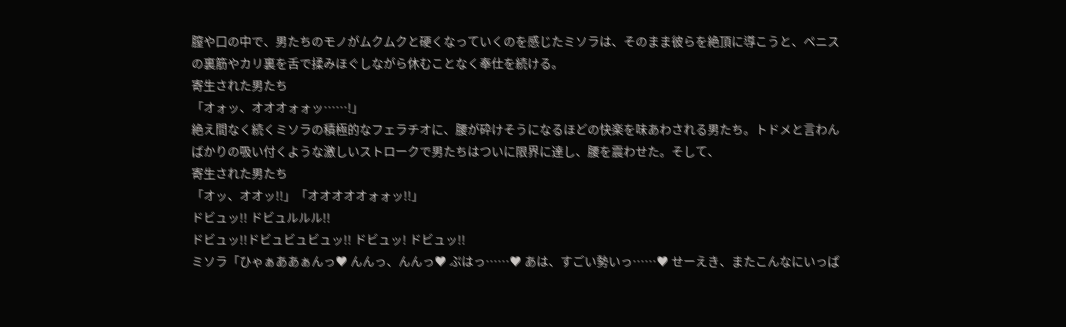膣や口の中で、男たちのモノがムクムクと硬くなっていくのを感じたミソラは、そのまま彼らを絶頂に導こうと、ペニスの裏筋やカリ裏を舌で揉みほぐしながら休むことなく奉仕を続ける。
寄生された男たち
「オォッ、オオオォォッ……!」
絶え間なく続くミソラの積極的なフェラチオに、腰が砕けそうになるほどの快楽を味あわされる男たち。トドメと言わんばかりの吸い付くような激しいストロークで男たちはついに限界に達し、腰を震わせた。そして、
寄生された男たち
「オッ、オオッ!!」「オオオオオォォッ!!」
ドビュッ!! ドビュルルル!!
ドビュッ!!ドビュビュビュッ!! ドビュッ! ドビュッ!!
ミソラ「ひゃぁああぁんっ♥ んんっ、んんっ♥ ぷはっ……♥ あは、すごい勢いっ……♥ せーえき、またこんなにいっぱ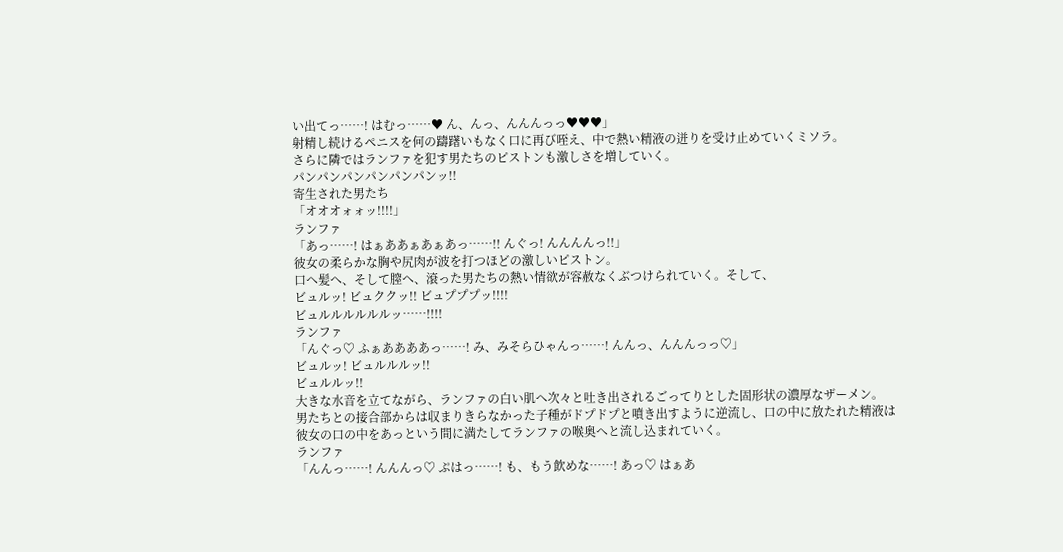い出てっ……! はむっ……♥ ん、んっ、んんんっっ♥♥♥」
射精し続けるペニスを何の躊躇いもなく口に再び咥え、中で熱い精液の迸りを受け止めていくミソラ。
さらに隣ではランファを犯す男たちのピストンも激しさを増していく。
パンパンパンパンパンパンッ!!
寄生された男たち
「オオオォォッ!!!!」
ランファ
「あっ……! はぁああぁあぁあっ……!! んぐっ! んんんんっ!!」
彼女の柔らかな胸や尻肉が波を打つほどの激しいピストン。
口へ髪へ、そして膣へ、滾った男たちの熱い情欲が容赦なくぶつけられていく。そして、
ビュルッ! ビュククッ!! ビュプププッ!!!!
ビュルルルルルルッ……!!!!
ランファ
「んぐっ♡ ふぁああああっ……! み、みそらひゃんっ……! んんっ、んんんっっ♡」
ビュルッ! ビュルルルッ!!
ビュルルッ!!
大きな水音を立てながら、ランファの白い肌へ次々と吐き出されるごってりとした固形状の濃厚なザーメン。
男たちとの接合部からは収まりきらなかった子種がドプドプと噴き出すように逆流し、口の中に放たれた精液は彼女の口の中をあっという間に満たしてランファの喉奥へと流し込まれていく。
ランファ
「んんっ……! んんんっ♡ ぷはっ……! も、もう飲めな……! あっ♡ はぁあ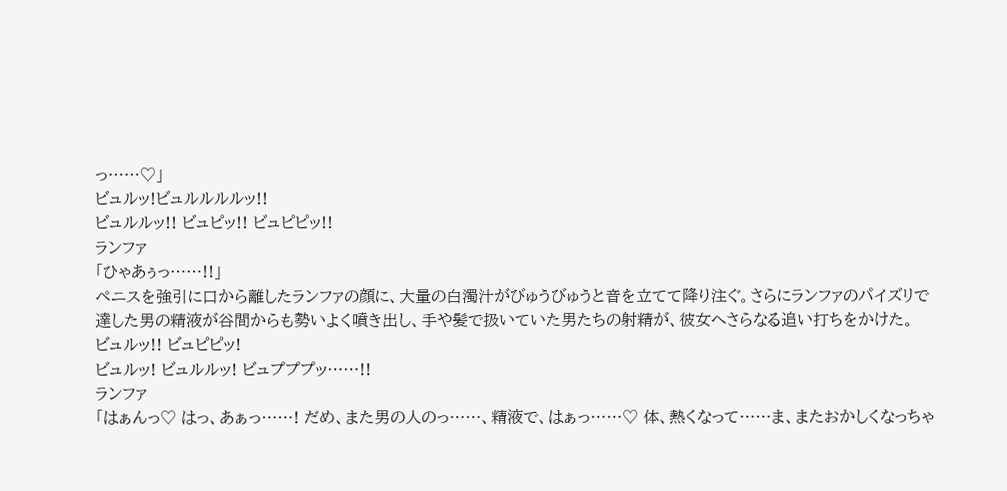っ……♡」
ビュルッ!ビュルルルルッ!!
ビュルルッ!! ビュピッ!! ビュピピッ!!
ランファ
「ひゃあぅっ……!!」
ペニスを強引に口から離したランファの顔に、大量の白濁汁がびゅうびゅうと音を立てて降り注ぐ。さらにランファのパイズリで達した男の精液が谷間からも勢いよく噴き出し、手や髪で扱いていた男たちの射精が、彼女へさらなる追い打ちをかけた。
ビュルッ!! ビュピピッ!
ビュルッ! ビュルルッ! ビュプププッ……!!
ランファ
「はぁんっ♡ はっ、あぁっ……! だめ、また男の人のっ……、精液で、はぁっ……♡ 体、熱くなって……ま、またおかしくなっちゃ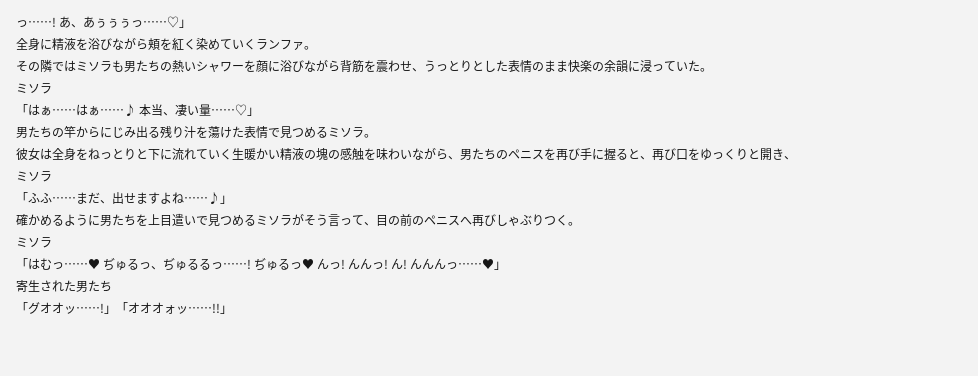っ……! あ、あぅぅぅっ……♡」
全身に精液を浴びながら頬を紅く染めていくランファ。
その隣ではミソラも男たちの熱いシャワーを顔に浴びながら背筋を震わせ、うっとりとした表情のまま快楽の余韻に浸っていた。
ミソラ
「はぁ……はぁ……♪ 本当、凄い量……♡」
男たちの竿からにじみ出る残り汁を蕩けた表情で見つめるミソラ。
彼女は全身をねっとりと下に流れていく生暖かい精液の塊の感触を味わいながら、男たちのペニスを再び手に握ると、再び口をゆっくりと開き、
ミソラ
「ふふ……まだ、出せますよね……♪」
確かめるように男たちを上目遣いで見つめるミソラがそう言って、目の前のペニスへ再びしゃぶりつく。
ミソラ
「はむっ……♥ ぢゅるっ、ぢゅるるっ……! ぢゅるっ♥ んっ! んんっ! ん! んんんっ……♥」
寄生された男たち
「グオオッ……!」「オオオォッ……!!」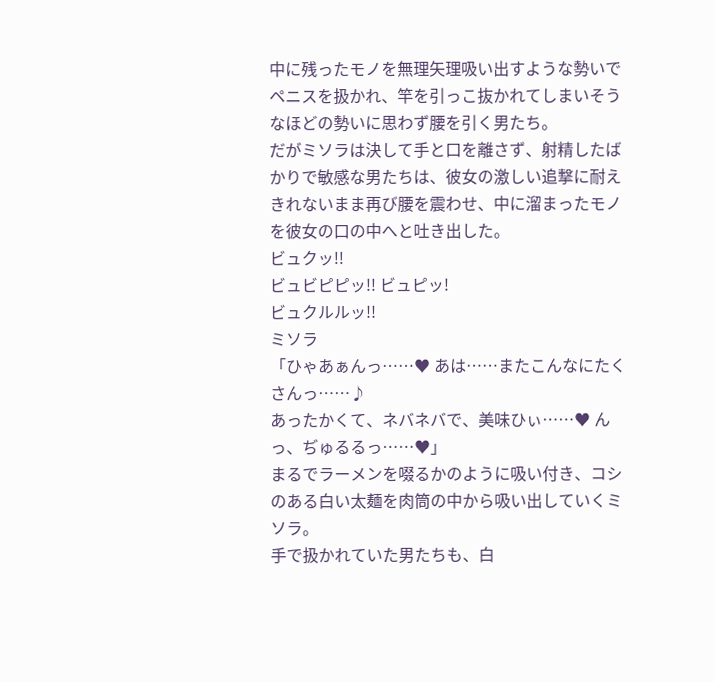中に残ったモノを無理矢理吸い出すような勢いでペニスを扱かれ、竿を引っこ抜かれてしまいそうなほどの勢いに思わず腰を引く男たち。
だがミソラは決して手と口を離さず、射精したばかりで敏感な男たちは、彼女の激しい追撃に耐えきれないまま再び腰を震わせ、中に溜まったモノを彼女の口の中へと吐き出した。
ビュクッ!!
ビュビピピッ!! ビュピッ!
ビュクルルッ!!
ミソラ
「ひゃあぁんっ……♥ あは……またこんなにたくさんっ……♪
あったかくて、ネバネバで、美味ひぃ……♥ んっ、ぢゅるるっ……♥」
まるでラーメンを啜るかのように吸い付き、コシのある白い太麺を肉筒の中から吸い出していくミソラ。
手で扱かれていた男たちも、白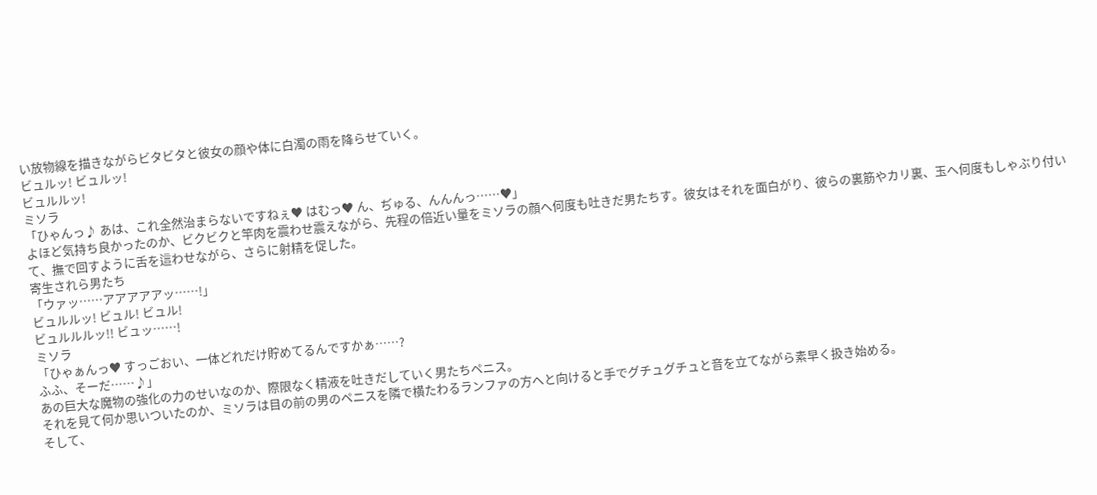い放物線を描きながらビタビタと彼女の顔や体に白濁の雨を降らせていく。
ビュルッ! ビュルッ!
ビュルルッ!
ミソラ
「ひゃんっ♪ あは、これ全然治まらないですねぇ♥ はむっ♥ ん、ぢゅる、んんんっ……♥」
よほど気持ち良かったのか、ビクビクと竿肉を震わせ震えながら、先程の倍近い量をミソラの顔へ何度も吐きだ男たちす。彼女はそれを面白がり、彼らの裏筋やカリ裏、玉へ何度もしゃぶり付いて、撫で回すように舌を這わせながら、さらに射精を促した。
寄生されら男たち
「ウァッ……アアアアアッ……!」
ビュルルッ! ビュル! ビュル!
ビュルルルッ!! ビュッ……!
ミソラ
「ひゃぁんっ♥ すっごおい、一体どれだけ貯めてるんですかぁ……?
ふふ、そーだ……♪」
あの巨大な魔物の強化の力のせいなのか、際限なく精液を吐きだしていく男たちペニス。
それを見て何か思いついたのか、ミソラは目の前の男のペニスを隣で横たわるランファの方へと向けると手でグチュグチュと音を立てながら素早く扱き始める。
そして、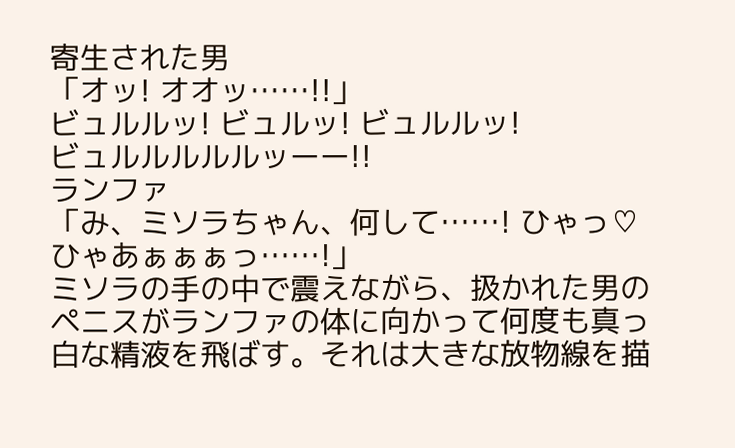寄生された男
「オッ! オオッ……!!」
ビュルルッ! ビュルッ! ビュルルッ!
ビュルルルルルッーー!!
ランファ
「み、ミソラちゃん、何して……! ひゃっ♡ ひゃあぁぁぁっ……!」
ミソラの手の中で震えながら、扱かれた男のペニスがランファの体に向かって何度も真っ白な精液を飛ばす。それは大きな放物線を描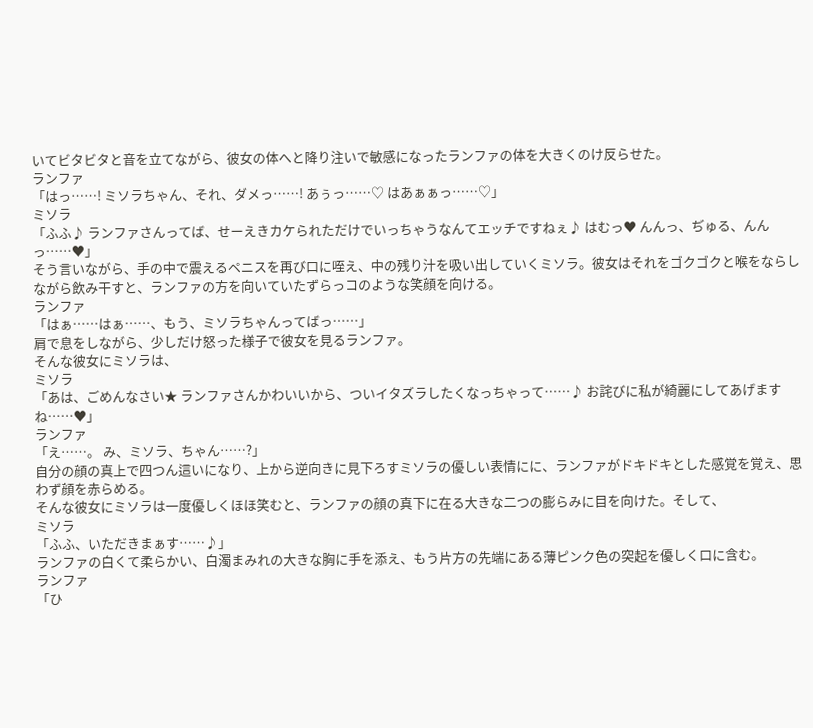いてビタビタと音を立てながら、彼女の体へと降り注いで敏感になったランファの体を大きくのけ反らせた。
ランファ
「はっ……! ミソラちゃん、それ、ダメっ……! あぅっ……♡ はあぁぁっ……♡」
ミソラ
「ふふ♪ ランファさんってば、せーえきカケられただけでいっちゃうなんてエッチですねぇ♪ はむっ♥ んんっ、ぢゅる、んんっ……♥」
そう言いながら、手の中で震えるペニスを再び口に咥え、中の残り汁を吸い出していくミソラ。彼女はそれをゴクゴクと喉をならしながら飲み干すと、ランファの方を向いていたずらっコのような笑顔を向ける。
ランファ
「はぁ……はぁ……、もう、ミソラちゃんってばっ……」
肩で息をしながら、少しだけ怒った様子で彼女を見るランファ。
そんな彼女にミソラは、
ミソラ
「あは、ごめんなさい★ ランファさんかわいいから、ついイタズラしたくなっちゃって……♪ お詫びに私が綺麗にしてあげますね……♥」
ランファ
「え……。 み、ミソラ、ちゃん……?」
自分の顔の真上で四つん這いになり、上から逆向きに見下ろすミソラの優しい表情にに、ランファがドキドキとした感覚を覚え、思わず顔を赤らめる。
そんな彼女にミソラは一度優しくほほ笑むと、ランファの顔の真下に在る大きな二つの膨らみに目を向けた。そして、
ミソラ
「ふふ、いただきまぁす……♪」
ランファの白くて柔らかい、白濁まみれの大きな胸に手を添え、もう片方の先端にある薄ピンク色の突起を優しく口に含む。
ランファ
「ひ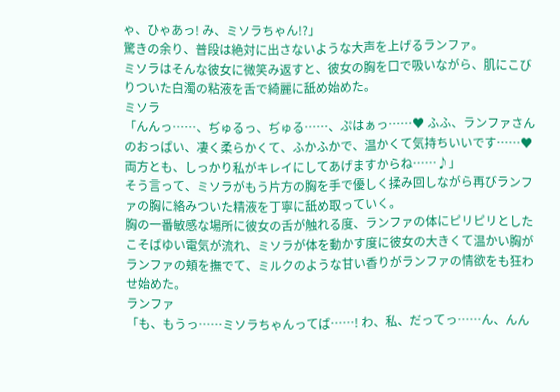ゃ、ひゃあっ! み、ミソラちゃん!?」
驚きの余り、普段は絶対に出さないような大声を上げるランファ。
ミソラはそんな彼女に微笑み返すと、彼女の胸を口で吸いながら、肌にこびりついた白濁の粘液を舌で綺麗に舐め始めた。
ミソラ
「んんっ……、ぢゅるっ、ぢゅる……、ぷはぁっ……♥ ふふ、ランファさんのおっぱい、凄く柔らかくて、ふかふかで、温かくて気持ちいいです……♥ 両方とも、しっかり私がキレイにしてあげますからね……♪」
そう言って、ミソラがもう片方の胸を手で優しく揉み回しながら再びランファの胸に絡みついた精液を丁寧に舐め取っていく。
胸の一番敏感な場所に彼女の舌が触れる度、ランファの体にピリピリとしたこそばゆい電気が流れ、ミソラが体を動かす度に彼女の大きくて温かい胸がランファの頬を撫でて、ミルクのような甘い香りがランファの情欲をも狂わせ始めた。
ランファ
「も、もうっ……ミソラちゃんってば……! わ、私、だってっ……ん、んん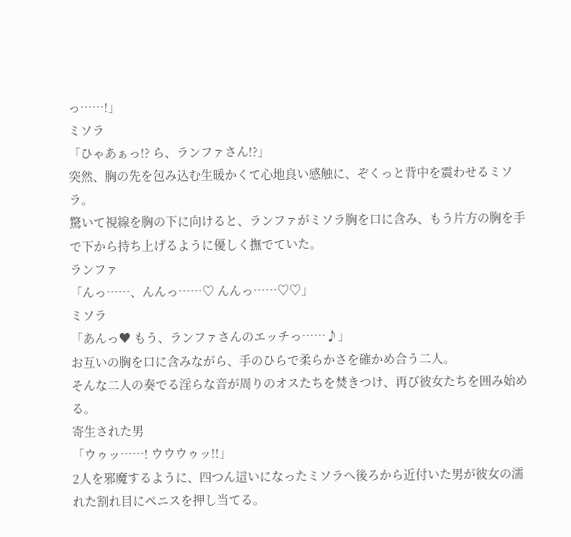っ……!」
ミソラ
「ひゃあぁっ!? ら、ランファさん!?」
突然、胸の先を包み込む生暖かくて心地良い感触に、ぞくっと背中を震わせるミソラ。
驚いて視線を胸の下に向けると、ランファがミソラ胸を口に含み、もう片方の胸を手で下から持ち上げるように優しく撫でていた。
ランファ
「んっ……、んんっ……♡ んんっ……♡♡」
ミソラ
「あんっ♥ もう、ランファさんのエッチっ……♪」
お互いの胸を口に含みながら、手のひらで柔らかさを確かめ合う二人。
そんな二人の奏でる淫らな音が周りのオスたちを焚きつけ、再び彼女たちを囲み始める。
寄生された男
「ウゥッ……! ウウウゥッ!!」
2人を邪魔するように、四つん這いになったミソラへ後ろから近付いた男が彼女の濡れた割れ目にペニスを押し当てる。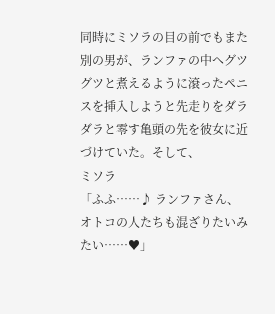同時にミソラの目の前でもまた別の男が、ランファの中へグツグツと煮えるように滾ったペニスを挿入しようと先走りをダラダラと零す亀頭の先を彼女に近づけていた。そして、
ミソラ
「ふふ……♪ ランファさん、オトコの人たちも混ざりたいみたい……♥」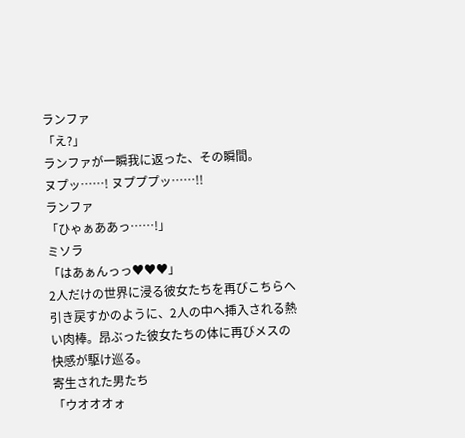ランファ
「え?」
ランファが一瞬我に返った、その瞬間。
ヌプッ……! ヌプププッ……!!
ランファ
「ひゃぁああっ……!」
ミソラ
「はあぁんっっ♥♥♥」
2人だけの世界に浸る彼女たちを再びこちらへ引き戻すかのように、2人の中へ挿入される熱い肉棒。昂ぶった彼女たちの体に再びメスの快感が駆け巡る。
寄生された男たち
「ウオオオォ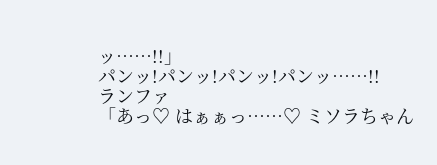ッ……!!」
パンッ!パンッ!パンッ!パンッ……!!
ランファ
「あっ♡ はぁぁっ……♡ ミソラちゃん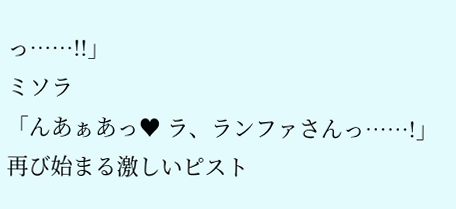っ……!!」
ミソラ
「んあぁあっ♥ ラ、ランファさんっ……!」
再び始まる激しいピスト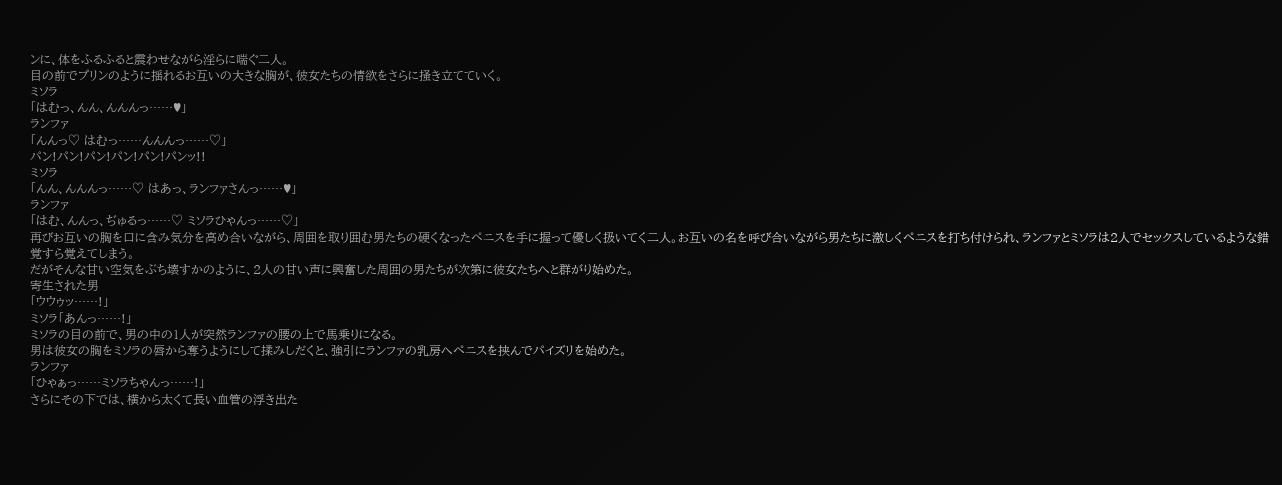ンに、体をふるふると震わせながら淫らに喘ぐ二人。
目の前でプリンのように揺れるお互いの大きな胸が、彼女たちの情欲をさらに掻き立てていく。
ミソラ
「はむっ、んん、んんんっ……♥」
ランファ
「んんっ♡ はむっ……んんんっ……♡」
パン!パン!パン!パン!パン!パンッ!!
ミソラ
「んん、んんんっ……♡ はあっ、ランファさんっ……♥」
ランファ
「はむ、んんっ、ぢゅるっ……♡ ミソラひゃんっ……♡」
再びお互いの胸を口に含み気分を高め合いながら、周囲を取り囲む男たちの硬くなったペニスを手に握って優しく扱いてく二人。お互いの名を呼び合いながら男たちに激しくペニスを打ち付けられ、ランファとミソラは2人でセックスしているような錯覚すら覚えてしまう。
だがそんな甘い空気をぶち壊すかのように、2人の甘い声に興奮した周囲の男たちが次第に彼女たちへと群がり始めた。
寄生された男
「ウウゥッ……!」
ミソラ「あんっ……!」
ミソラの目の前で、男の中の1人が突然ランファの腰の上で馬乗りになる。
男は彼女の胸をミソラの唇から奪うようにして揉みしだくと、強引にランファの乳房へペニスを挟んでパイズリを始めた。
ランファ
「ひゃぁっ……ミソラちゃんっ……!」
さらにその下では、横から太くて長い血管の浮き出た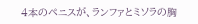4本のペニスが、ランファとミソラの胸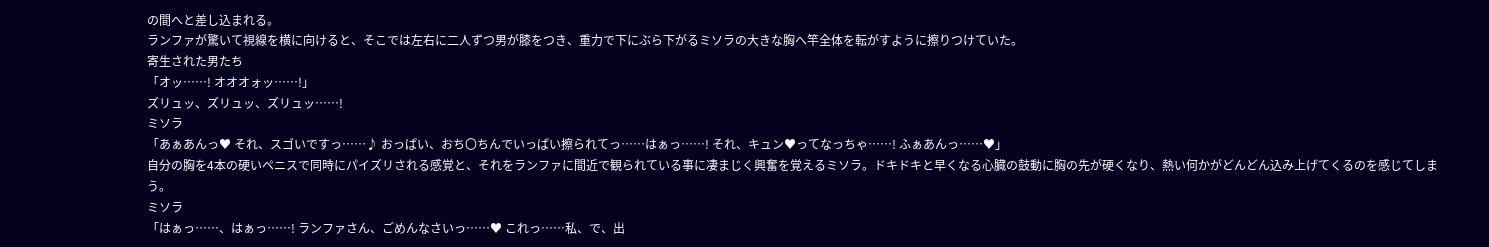の間へと差し込まれる。
ランファが驚いて視線を横に向けると、そこでは左右に二人ずつ男が膝をつき、重力で下にぶら下がるミソラの大きな胸へ竿全体を転がすように擦りつけていた。
寄生された男たち
「オッ……! オオオォッ……!」
ズリュッ、ズリュッ、ズリュッ……!
ミソラ
「あぁあんっ♥ それ、スゴいですっ……♪ おっぱい、おち〇ちんでいっぱい擦られてっ……はぁっ……! それ、キュン♥ってなっちゃ……! ふぁあんっ……♥」
自分の胸を4本の硬いペニスで同時にパイズリされる感覚と、それをランファに間近で観られている事に凄まじく興奮を覚えるミソラ。ドキドキと早くなる心臓の鼓動に胸の先が硬くなり、熱い何かがどんどん込み上げてくるのを感じてしまう。
ミソラ
「はぁっ……、はぁっ……! ランファさん、ごめんなさいっ……♥ これっ……私、で、出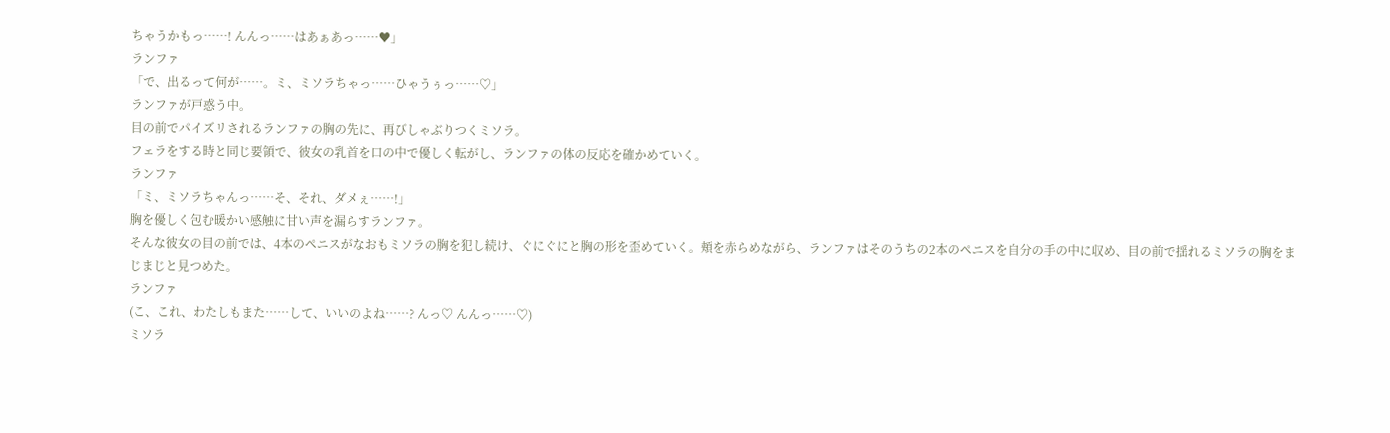ちゃうかもっ……! んんっ……はあぁあっ……♥」
ランファ
「で、出るって何が……。ミ、ミソラちゃっ……ひゃうぅっ……♡」
ランファが戸惑う中。
目の前でパイズリされるランファの胸の先に、再びしゃぶりつくミソラ。
フェラをする時と同じ要領で、彼女の乳首を口の中で優しく転がし、ランファの体の反応を確かめていく。
ランファ
「ミ、ミソラちゃんっ……そ、それ、ダメぇ……!」
胸を優しく包む暖かい感触に甘い声を漏らすランファ。
そんな彼女の目の前では、4本のペニスがなおもミソラの胸を犯し続け、ぐにぐにと胸の形を歪めていく。頬を赤らめながら、ランファはそのうちの2本のペニスを自分の手の中に収め、目の前で揺れるミソラの胸をまじまじと見つめた。
ランファ
(こ、これ、わたしもまた……して、いいのよね……? んっ♡ んんっ……♡)
ミソラ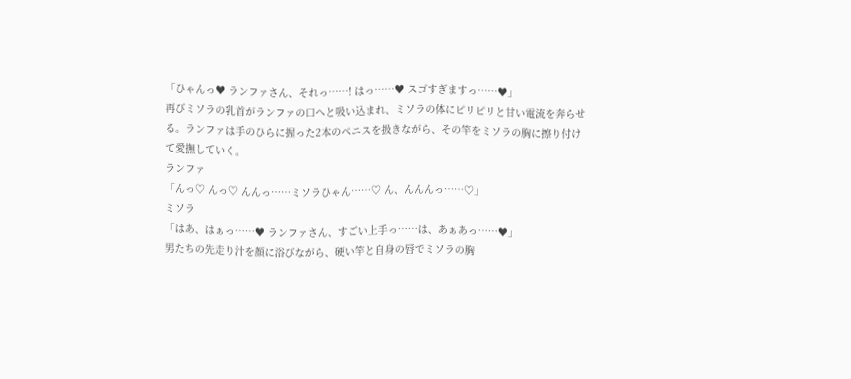「ひゃんっ♥ ランファさん、それっ……! はっ……♥ スゴすぎますっ……♥」
再びミソラの乳首がランファの口へと吸い込まれ、ミソラの体にピリピリと甘い電流を奔らせる。ランファは手のひらに握った2本のペニスを扱きながら、その竿をミソラの胸に擦り付けて愛撫していく。
ランファ
「んっ♡ んっ♡ んんっ……ミソラひゃん……♡ ん、んんんっ……♡」
ミソラ
「はあ、はぁっ……♥ ランファさん、すごい上手っ……は、あぁあっ……♥」
男たちの先走り汁を顔に浴びながら、硬い竿と自身の唇でミソラの胸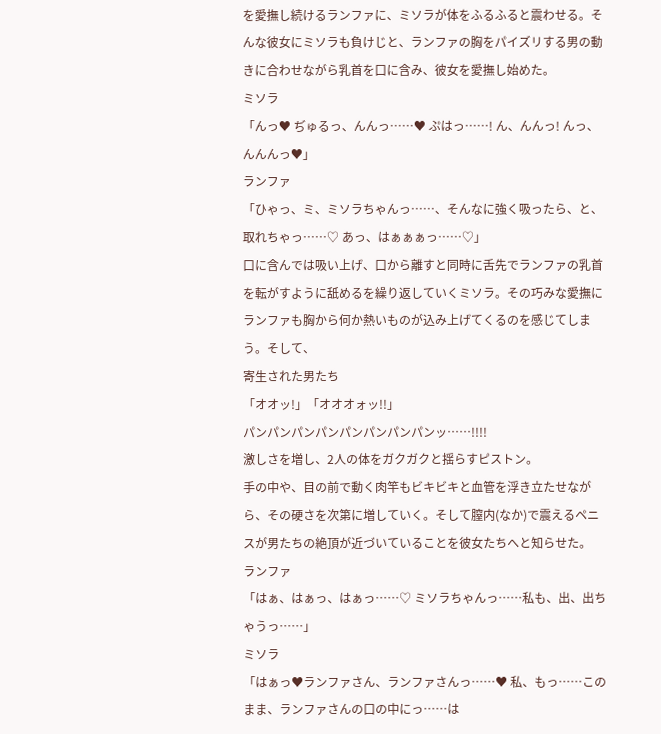を愛撫し続けるランファに、ミソラが体をふるふると震わせる。そんな彼女にミソラも負けじと、ランファの胸をパイズリする男の動きに合わせながら乳首を口に含み、彼女を愛撫し始めた。
ミソラ
「んっ♥ ぢゅるっ、んんっ……♥ ぷはっ……! ん、んんっ! んっ、んんんっ♥」
ランファ
「ひゃっ、ミ、ミソラちゃんっ……、そんなに強く吸ったら、と、取れちゃっ……♡ あっ、はぁぁぁっ……♡」
口に含んでは吸い上げ、口から離すと同時に舌先でランファの乳首を転がすように舐めるを繰り返していくミソラ。その巧みな愛撫にランファも胸から何か熱いものが込み上げてくるのを感じてしまう。そして、
寄生された男たち
「オオッ!」「オオオォッ!!」
パンパンパンパンパンパンパンパンッ……!!!!
激しさを増し、2人の体をガクガクと揺らすピストン。
手の中や、目の前で動く肉竿もビキビキと血管を浮き立たせながら、その硬さを次第に増していく。そして膣内(なか)で震えるペニスが男たちの絶頂が近づいていることを彼女たちへと知らせた。
ランファ
「はぁ、はぁっ、はぁっ……♡ ミソラちゃんっ……私も、出、出ちゃうっ……」
ミソラ
「はぁっ♥ランファさん、ランファさんっ……♥ 私、もっ……このまま、ランファさんの口の中にっ……は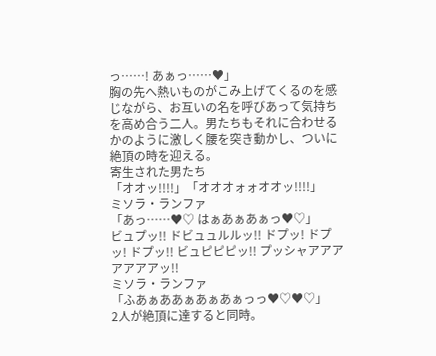っ……! あぁっ……♥」
胸の先へ熱いものがこみ上げてくるのを感じながら、お互いの名を呼びあって気持ちを高め合う二人。男たちもそれに合わせるかのように激しく腰を突き動かし、ついに絶頂の時を迎える。
寄生された男たち
「オオッ!!!!」「オオオォォオオッ!!!!」
ミソラ・ランファ
「あっ……♥♡ はぁあぁあぁっ♥♡」
ビュプッ!! ドビュュルルッ!! ドプッ! ドプッ! ドプッ!! ビュピピピッ!! プッシャアアアアアアアッ!!
ミソラ・ランファ
「ふあぁああぁあぁあぁっっ♥♡♥♡」
2人が絶頂に達すると同時。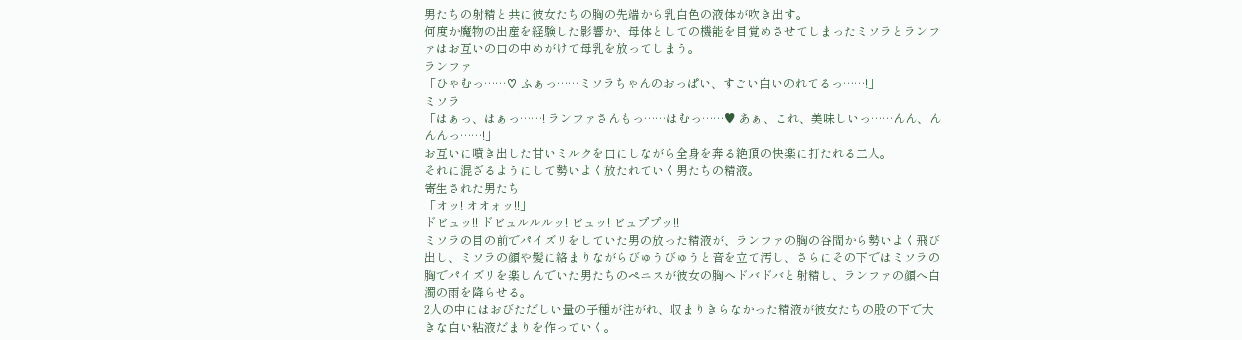男たちの射精と共に彼女たちの胸の先端から乳白色の液体が吹き出す。
何度か魔物の出産を経験した影響か、母体としての機能を目覚めさせてしまったミソラとランファはお互いの口の中めがけて母乳を放ってしまう。
ランファ
「ひゃむっ……♡ ふぁっ……ミソラちゃんのおっぱい、すごい白いのれてるっ……!」
ミソラ
「はぁっ、はぁっ……! ランファさんもっ……はむっ……♥ あぁ、これ、美味しいっ……んん、んんんっ……!」
お互いに噴き出した甘いミルクを口にしながら全身を奔る絶頂の快楽に打たれる二人。
それに混ざるようにして勢いよく放たれていく男たちの精液。
寄生された男たち
「オッ! オオォッ!!」
ドビュッ!! ドビュルルルッ! ビュッ! ビュププッ!!
ミソラの目の前でパイズリをしていた男の放った精液が、ランファの胸の谷間から勢いよく飛び出し、ミソラの顔や髪に絡まりながらびゅうびゅうと音を立て汚し、さらにその下ではミソラの胸でパイズリを楽しんでいた男たちのペニスが彼女の胸へドバドバと射精し、ランファの顔へ白濁の雨を降らせる。
2人の中にはおびただしい量の子種が注がれ、収まりきらなかった精液が彼女たちの股の下で大きな白い粘液だまりを作っていく。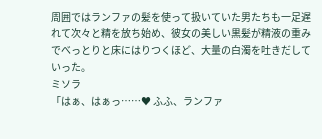周囲ではランファの髪を使って扱いていた男たちも一足遅れて次々と精を放ち始め、彼女の美しい黒髪が精液の重みでべっとりと床にはりつくほど、大量の白濁を吐きだしていった。
ミソラ
「はぁ、はぁっ……♥ ふふ、ランファ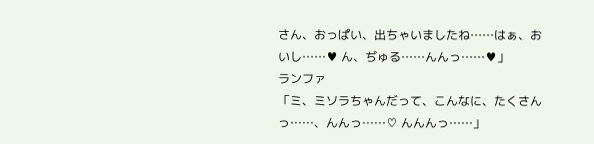さん、おっぱい、出ちゃいましたね……はぁ、おいし……♥ ん、ぢゅる……んんっ……♥」
ランファ
「ミ、ミソラちゃんだって、こんなに、たくさんっ……、んんっ……♡ んんんっ……」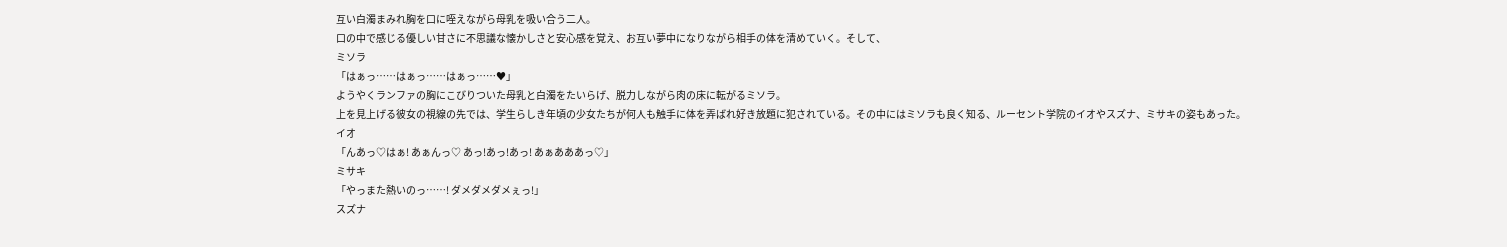互い白濁まみれ胸を口に咥えながら母乳を吸い合う二人。
口の中で感じる優しい甘さに不思議な懐かしさと安心感を覚え、お互い夢中になりながら相手の体を清めていく。そして、
ミソラ
「はぁっ……はぁっ……はぁっ……♥」
ようやくランファの胸にこびりついた母乳と白濁をたいらげ、脱力しながら肉の床に転がるミソラ。
上を見上げる彼女の視線の先では、学生らしき年頃の少女たちが何人も触手に体を弄ばれ好き放題に犯されている。その中にはミソラも良く知る、ルーセント学院のイオやスズナ、ミサキの姿もあった。
イオ
「んあっ♡はぁ! あぁんっ♡ あっ!あっ!あっ! あぁあああっ♡」
ミサキ
「やっまた熱いのっ……! ダメダメダメぇっ!」
スズナ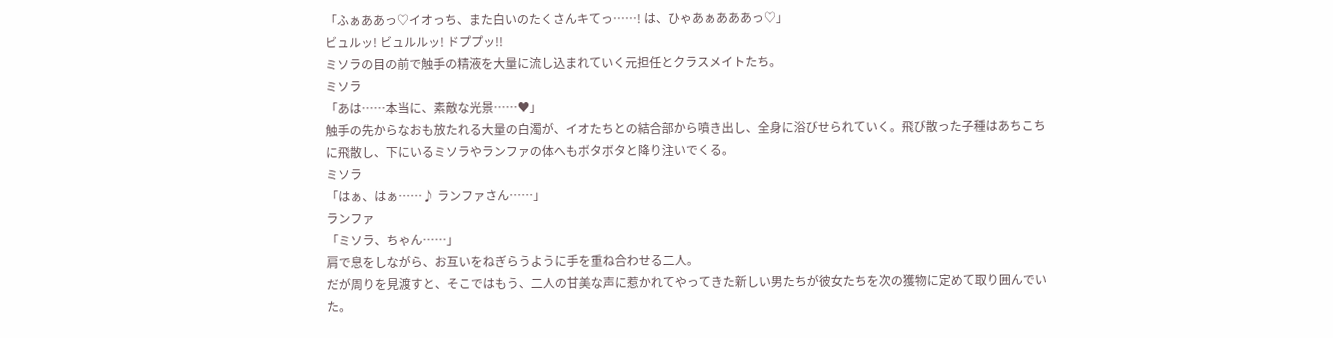「ふぁああっ♡イオっち、また白いのたくさんキてっ……! は、ひゃあぁあああっ♡」
ビュルッ! ビュルルッ! ドププッ!!
ミソラの目の前で触手の精液を大量に流し込まれていく元担任とクラスメイトたち。
ミソラ
「あは……本当に、素敵な光景……♥」
触手の先からなおも放たれる大量の白濁が、イオたちとの結合部から噴き出し、全身に浴びせられていく。飛び散った子種はあちこちに飛散し、下にいるミソラやランファの体へもボタボタと降り注いでくる。
ミソラ
「はぁ、はぁ……♪ ランファさん……」
ランファ
「ミソラ、ちゃん……」
肩で息をしながら、お互いをねぎらうように手を重ね合わせる二人。
だが周りを見渡すと、そこではもう、二人の甘美な声に惹かれてやってきた新しい男たちが彼女たちを次の獲物に定めて取り囲んでいた。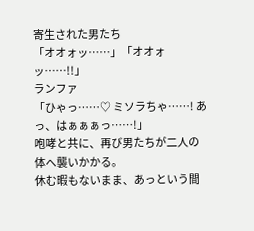寄生された男たち
「オオォッ……」「オオォッ……!!」
ランファ
「ひゃっ……♡ ミソラちゃ……! あっ、はぁぁぁっ……!」
咆哮と共に、再び男たちが二人の体へ襲いかかる。
休む暇もないまま、あっという間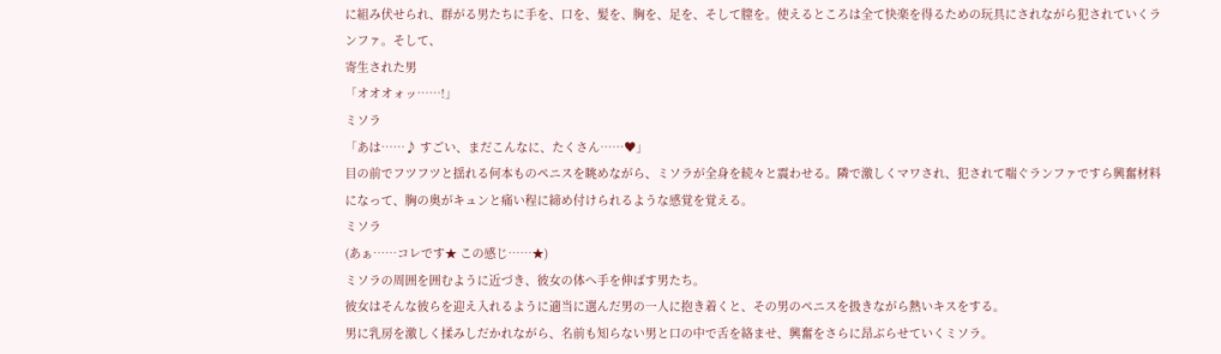に組み伏せられ、群がる男たちに手を、口を、髪を、胸を、足を、そして膣を。使えるところは全て快楽を得るための玩具にされながら犯されていくランファ。そして、
寄生された男
「オオオォッ……!」
ミソラ
「あは……♪ すごい、まだこんなに、たくさん……♥」
目の前でフツフツと揺れる何本ものペニスを眺めながら、ミソラが全身を続々と震わせる。隣で激しくマワされ、犯されて喘ぐランファですら興奮材料になって、胸の奥がキュンと痛い程に締め付けられるような感覚を覚える。
ミソラ
(あぁ……コレです★ この感じ……★)
ミソラの周囲を囲むように近づき、彼女の体へ手を伸ばす男たち。
彼女はそんな彼らを迎え入れるように適当に選んだ男の一人に抱き着くと、その男のペニスを扱きながら熱いキスをする。
男に乳房を激しく揉みしだかれながら、名前も知らない男と口の中で舌を絡ませ、興奮をさらに昂ぶらせていくミソラ。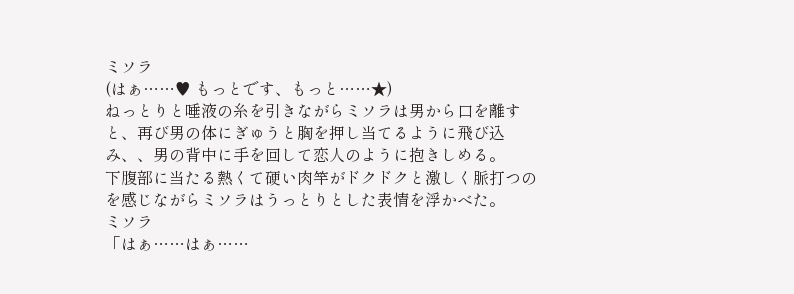ミソラ
(はぁ……♥ もっとです、もっと……★)
ねっとりと唾液の糸を引きながらミソラは男から口を離すと、再び男の体にぎゅうと胸を押し当てるように飛び込み、、男の背中に手を回して恋人のように抱きしめる。
下腹部に当たる熱くて硬い肉竿がドクドクと激しく脈打つのを感じながらミソラはうっとりとした表情を浮かべた。
ミソラ
「はぁ……はぁ……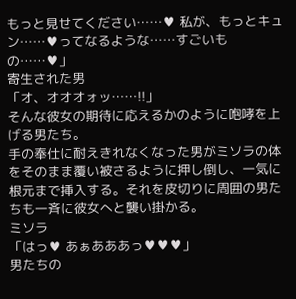もっと見せてください……♥ 私が、もっとキュン……♥ってなるような……すごいもの……♥」
寄生された男
「オ、オオオォッ……!!」
そんな彼女の期待に応えるかのように咆哮を上げる男たち。
手の奉仕に耐えきれなくなった男がミソラの体をそのまま覆い被さるように押し倒し、一気に根元まで挿入する。それを皮切りに周囲の男たちも一斉に彼女へと襲い掛かる。
ミソラ
「はっ♥ あぁあああっ♥♥♥」
男たちの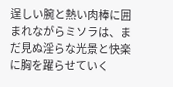逞しい腕と熱い肉棒に囲まれながらミソラは、まだ見ぬ淫らな光景と快楽に胸を躍らせていく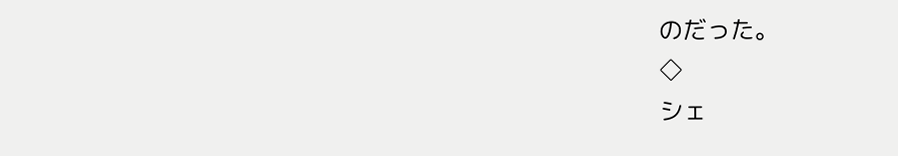のだった。
◇
シェ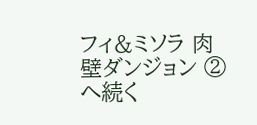フィ&ミソラ 肉壁ダンジョン ②へ続く